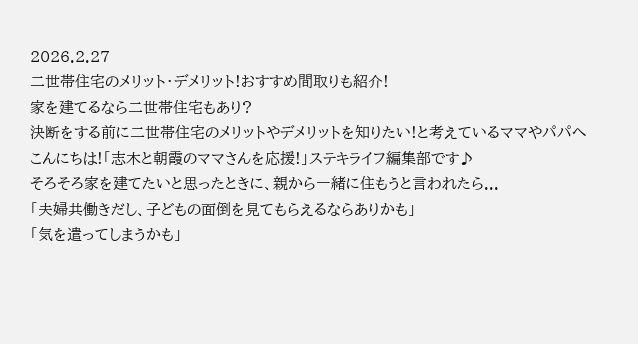2026.2.27
二世帯住宅のメリット・デメリット!おすすめ間取りも紹介!
家を建てるなら二世帯住宅もあり?
決断をする前に二世帯住宅のメリットやデメリットを知りたい!と考えているママやパパへ
こんにちは!「志木と朝霞のママさんを応援!」ステキライフ編集部です♪
そろそろ家を建てたいと思ったときに、親から一緒に住もうと言われたら...
「夫婦共働きだし、子どもの面倒を見てもらえるならありかも」
「気を遣ってしまうかも」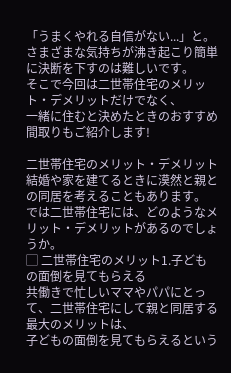「うまくやれる自信がない...」と。
さまざまな気持ちが沸き起こり簡単に決断を下すのは難しいです。
そこで今回は二世帯住宅のメリット・デメリットだけでなく、
一緒に住むと決めたときのおすすめ間取りもご紹介します!

二世帯住宅のメリット・デメリット
結婚や家を建てるときに漠然と親との同居を考えることもあります。
では二世帯住宅には、どのようなメリット・デメリットがあるのでしょうか。
▢ 二世帯住宅のメリット1.子どもの面倒を見てもらえる
共働きで忙しいママやパパにとって、二世帯住宅にして親と同居する最大のメリットは、
子どもの面倒を見てもらえるという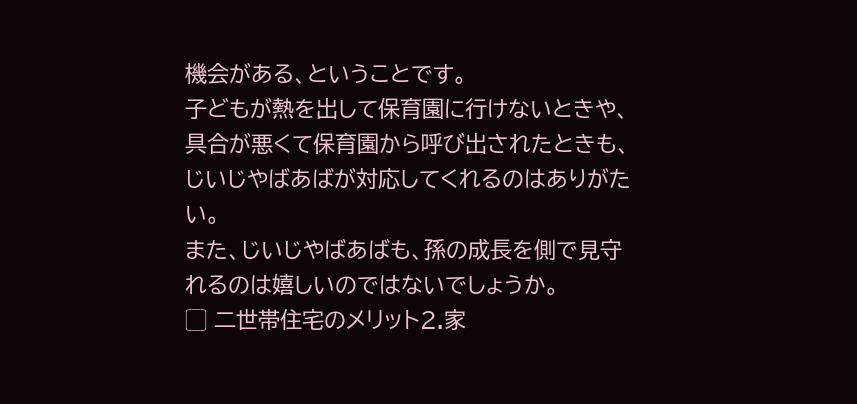機会がある、ということです。
子どもが熱を出して保育園に行けないときや、具合が悪くて保育園から呼び出されたときも、
じいじやばあばが対応してくれるのはありがたい。
また、じいじやばあばも、孫の成長を側で見守れるのは嬉しいのではないでしょうか。
▢ 二世帯住宅のメリット2.家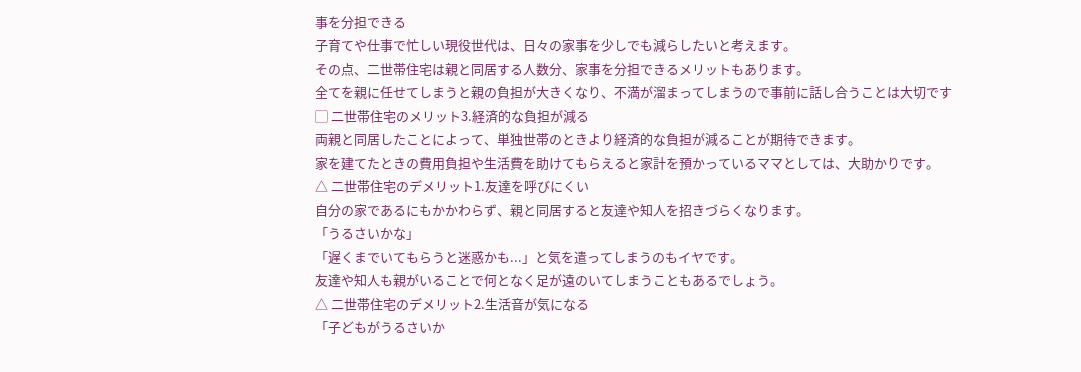事を分担できる
子育てや仕事で忙しい現役世代は、日々の家事を少しでも減らしたいと考えます。
その点、二世帯住宅は親と同居する人数分、家事を分担できるメリットもあります。
全てを親に任せてしまうと親の負担が大きくなり、不満が溜まってしまうので事前に話し合うことは大切です
▢ 二世帯住宅のメリット3.経済的な負担が減る
両親と同居したことによって、単独世帯のときより経済的な負担が減ることが期待できます。
家を建てたときの費用負担や生活費を助けてもらえると家計を預かっているママとしては、大助かりです。
△ 二世帯住宅のデメリット1.友達を呼びにくい
自分の家であるにもかかわらず、親と同居すると友達や知人を招きづらくなります。
「うるさいかな」
「遅くまでいてもらうと迷惑かも...」と気を遣ってしまうのもイヤです。
友達や知人も親がいることで何となく足が遠のいてしまうこともあるでしょう。
△ 二世帯住宅のデメリット2.生活音が気になる
「子どもがうるさいか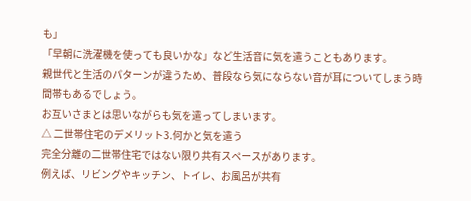も」
「早朝に洗濯機を使っても良いかな」など生活音に気を遣うこともあります。
親世代と生活のパターンが違うため、普段なら気にならない音が耳についてしまう時間帯もあるでしょう。
お互いさまとは思いながらも気を遣ってしまいます。
△ 二世帯住宅のデメリット3.何かと気を遣う
完全分離の二世帯住宅ではない限り共有スペースがあります。
例えば、リビングやキッチン、トイレ、お風呂が共有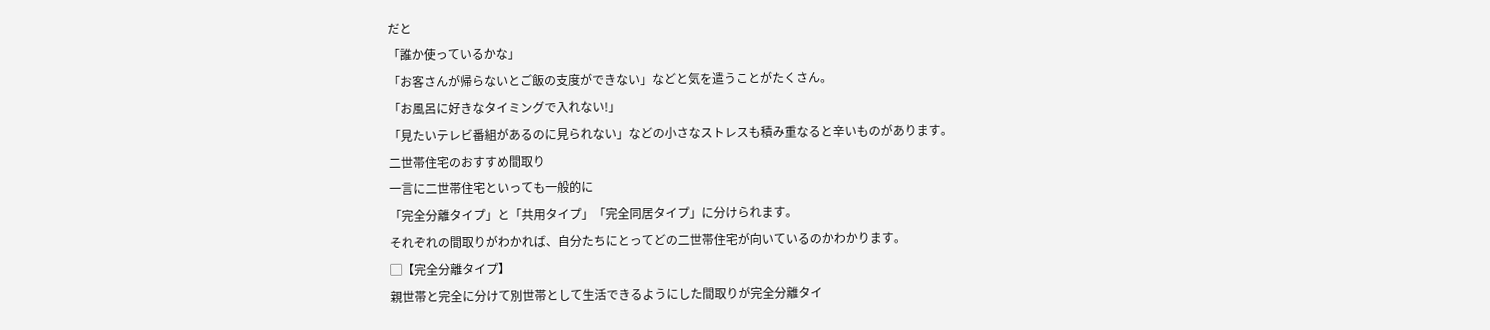だと
「誰か使っているかな」
「お客さんが帰らないとご飯の支度ができない」などと気を遣うことがたくさん。
「お風呂に好きなタイミングで入れない!」
「見たいテレビ番組があるのに見られない」などの小さなストレスも積み重なると辛いものがあります。
二世帯住宅のおすすめ間取り
一言に二世帯住宅といっても一般的に
「完全分離タイプ」と「共用タイプ」「完全同居タイプ」に分けられます。
それぞれの間取りがわかれば、自分たちにとってどの二世帯住宅が向いているのかわかります。
▢【完全分離タイプ】
親世帯と完全に分けて別世帯として生活できるようにした間取りが完全分離タイ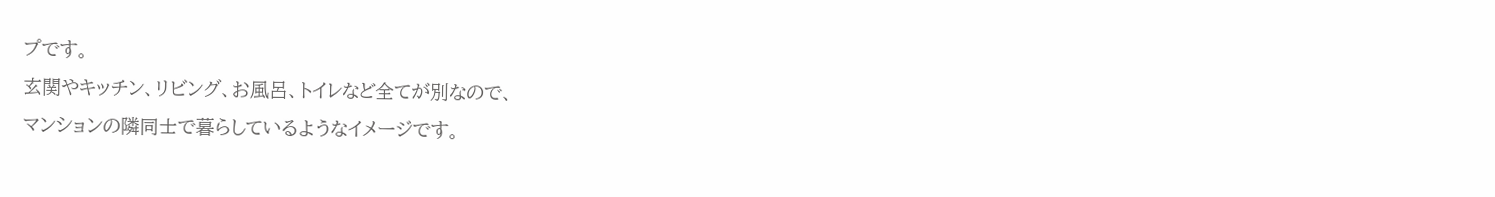プです。
玄関やキッチン、リビング、お風呂、トイレなど全てが別なので、
マンションの隣同士で暮らしているようなイメージです。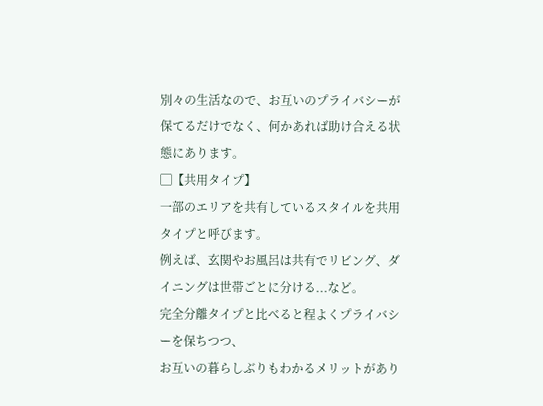別々の生活なので、お互いのプライバシーが保てるだけでなく、何かあれば助け合える状態にあります。
▢【共用タイプ】
一部のエリアを共有しているスタイルを共用タイプと呼びます。
例えば、玄関やお風呂は共有でリビング、ダイニングは世帯ごとに分ける...など。
完全分離タイプと比べると程よくプライバシーを保ちつつ、
お互いの暮らしぶりもわかるメリットがあり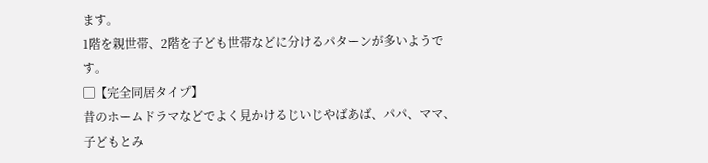ます。
1階を親世帯、2階を子ども世帯などに分けるパターンが多いようです。
▢【完全同居タイプ】
昔のホームドラマなどでよく見かけるじいじやばあば、パパ、ママ、子どもとみ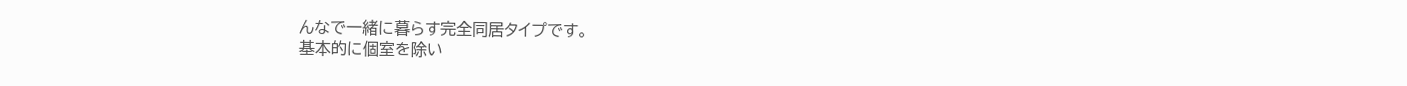んなで一緒に暮らす完全同居タイプです。
基本的に個室を除い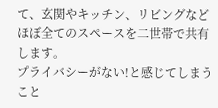て、玄関やキッチン、リビングなどほぼ全てのスペースを二世帯で共有します。
プライバシーがない!と感じてしまうこと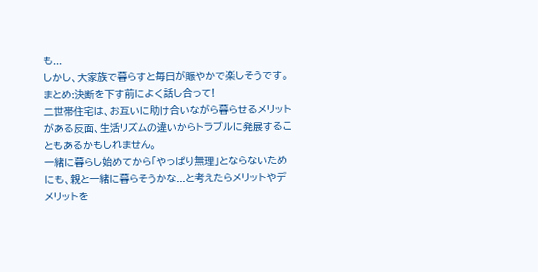も...
しかし、大家族で暮らすと毎日が賑やかで楽しそうです。
まとめ:決断を下す前によく話し合って!
二世帯住宅は、お互いに助け合いながら暮らせるメリットがある反面、生活リズムの違いからトラブルに発展することもあるかもしれません。
一緒に暮らし始めてから「やっぱり無理」とならないためにも、親と一緒に暮らそうかな...と考えたらメリットやデメリットを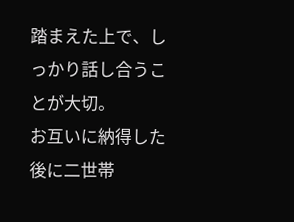踏まえた上で、しっかり話し合うことが大切。
お互いに納得した後に二世帯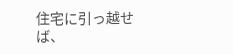住宅に引っ越せば、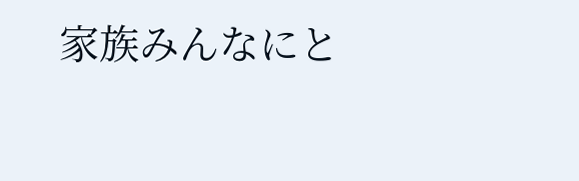家族みんなにと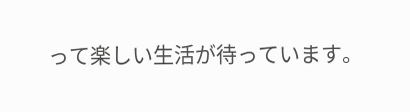って楽しい生活が待っています。